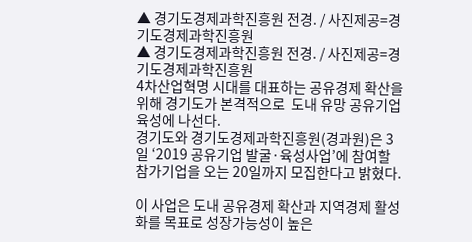▲ 경기도경제과학진흥원 전경. / 사진제공=경기도경제과학진흥원
▲ 경기도경제과학진흥원 전경. / 사진제공=경기도경제과학진흥원
4차산업혁명 시대를 대표하는 공유경제 확산을 위해 경기도가 본격적으로  도내 유망 공유기업 육성에 나선다.
경기도와 경기도경제과학진흥원(경과원)은 3일 ‘2019 공유기업 발굴·육성사업’에 참여할 참가기업을 오는 20일까지 모집한다고 밝혔다.

이 사업은 도내 공유경제 확산과 지역경제 활성화를 목표로 성장가능성이 높은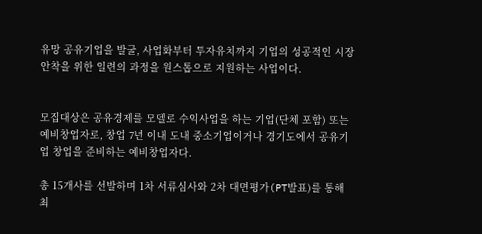유망 공유기업을 발굴, 사업화부터 투자유치까지 기업의 성공적인 시장 안착을 위한 일련의 과정을 원스톱으로 지원하는 사업이다.


모집대상은 공유경제를 모델로 수익사업을 하는 기업(단체 포함) 또는 예비창업자로, 창업 7년 이내 도내 중소기업이거나 경기도에서 공유기업 창업을 준비하는 예비창업자다.

총 15개사를 선발하며 1차 서류심사와 2차 대면평가(PT발표)를 통해 최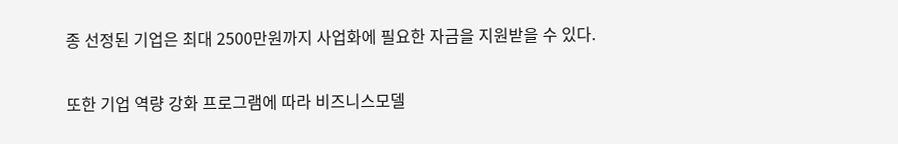종 선정된 기업은 최대 2500만원까지 사업화에 필요한 자금을 지원받을 수 있다.

또한 기업 역량 강화 프로그램에 따라 비즈니스모델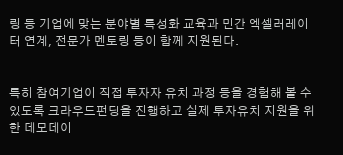링 등 기업에 맞는 분야별 특성화 교육과 민간 엑셀러레이터 연계, 전문가 멘토링 등이 함께 지원된다.


특히 참여기업이 직접 투자자 유치 과정 등을 경험해 볼 수 있도록 크라우드펀딩을 진행하고 실제 투자유치 지원을 위한 데모데이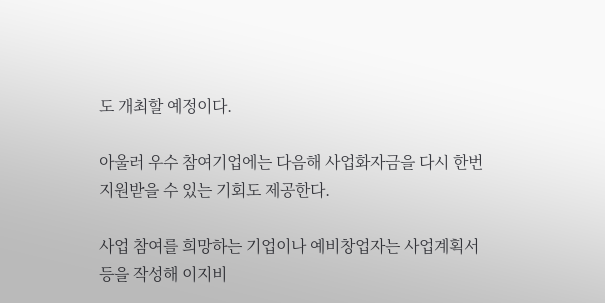도 개최할 예정이다.

아울러 우수 참여기업에는 다음해 사업화자금을 다시 한번 지원받을 수 있는 기회도 제공한다.

사업 참여를 희망하는 기업이나 예비창업자는 사업계획서 등을 작성해 이지비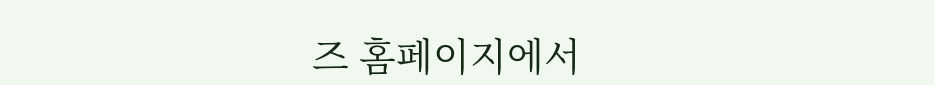즈 홈페이지에서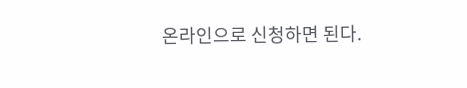온라인으로 신청하면 된다.